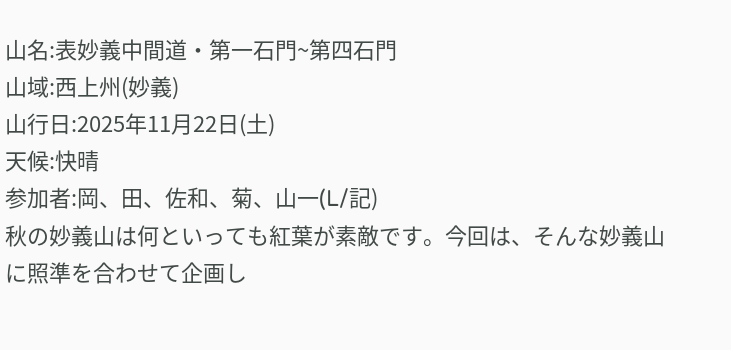山名:表妙義中間道・第一石門~第四石門
山域:西上州(妙義)
山行日:2025年11月22日(土)
天候:快晴
参加者:岡、田、佐和、菊、山一(L/記)
秋の妙義山は何といっても紅葉が素敵です。今回は、そんな妙義山に照準を合わせて企画し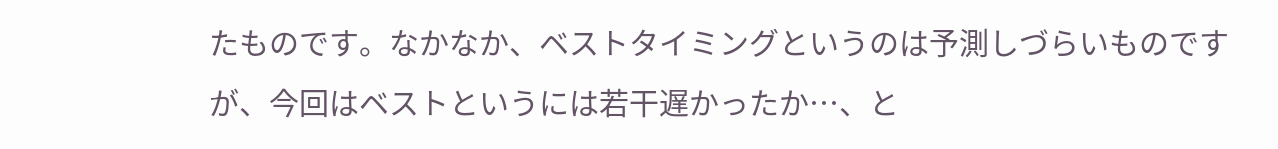たものです。なかなか、ベストタイミングというのは予測しづらいものですが、今回はベストというには若干遅かったか…、と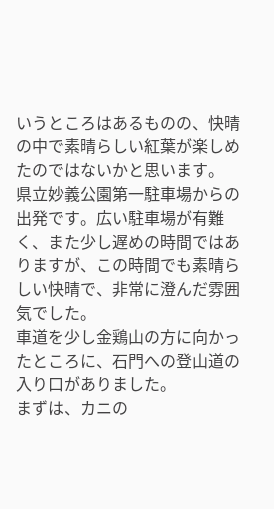いうところはあるものの、快晴の中で素晴らしい紅葉が楽しめたのではないかと思います。
県立妙義公園第一駐車場からの出発です。広い駐車場が有難く、また少し遅めの時間ではありますが、この時間でも素晴らしい快晴で、非常に澄んだ雰囲気でした。
車道を少し金鶏山の方に向かったところに、石門への登山道の入り口がありました。
まずは、カニの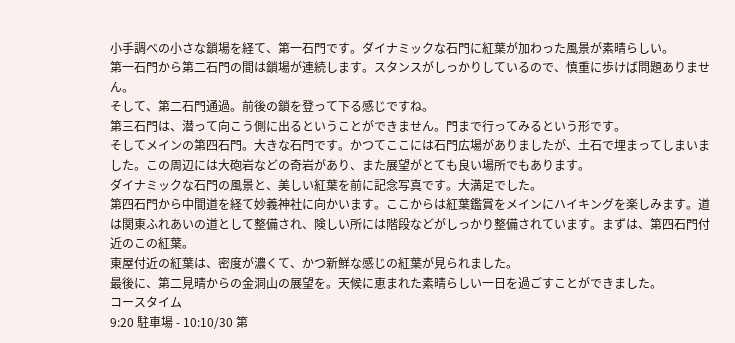小手調べの小さな鎖場を経て、第一石門です。ダイナミックな石門に紅葉が加わった風景が素晴らしい。
第一石門から第二石門の間は鎖場が連続します。スタンスがしっかりしているので、慎重に歩けば問題ありません。
そして、第二石門通過。前後の鎖を登って下る感じですね。
第三石門は、潜って向こう側に出るということができません。門まで行ってみるという形です。
そしてメインの第四石門。大きな石門です。かつてここには石門広場がありましたが、土石で埋まってしまいました。この周辺には大砲岩などの奇岩があり、また展望がとても良い場所でもあります。
ダイナミックな石門の風景と、美しい紅葉を前に記念写真です。大満足でした。
第四石門から中間道を経て妙義神社に向かいます。ここからは紅葉鑑賞をメインにハイキングを楽しみます。道は関東ふれあいの道として整備され、険しい所には階段などがしっかり整備されています。まずは、第四石門付近のこの紅葉。
東屋付近の紅葉は、密度が濃くて、かつ新鮮な感じの紅葉が見られました。
最後に、第二見晴からの金洞山の展望を。天候に恵まれた素晴らしい一日を過ごすことができました。
コースタイム
9:20 駐車場 - 10:10/30 第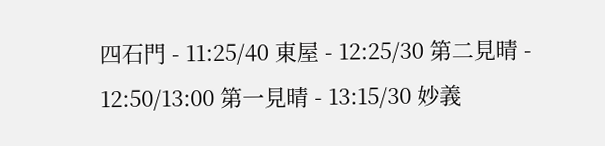四石門 - 11:25/40 東屋 - 12:25/30 第二見晴 - 12:50/13:00 第一見晴 - 13:15/30 妙義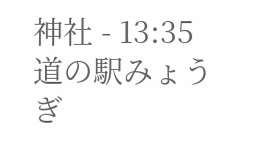神社 - 13:35 道の駅みょうぎ